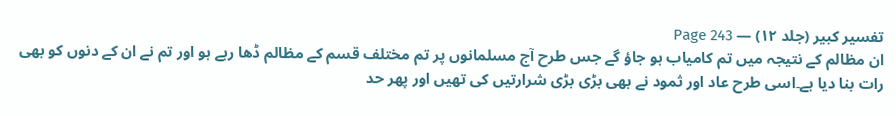تفسیر کبیر (جلد ۱۲) — Page 243
ان مظالم کے نتیجہ میں تم کامیاب ہو جاؤ گے جس طرح آج مسلمانوں پر تم مختلف قسم کے مظالم ڈھا رہے ہو اور تم نے ان کے دنوں کو بھی رات بنا دیا ہے۔اسی طرح عاد اور ثمود نے بھی بڑی بڑی شرارتیں کی تھیں اور پھر حد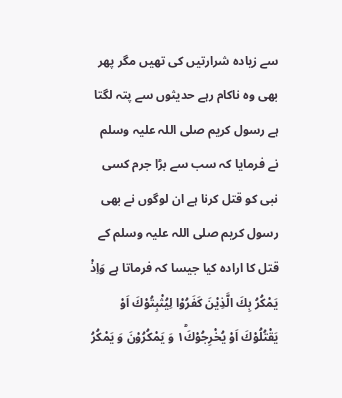سے زیادہ شرارتیں کی تھیں مگر پھر بھی وہ ناکام رہے حدیثوں سے پتہ لگتا ہے رسول کریم صلی اللہ علیہ وسلم نے فرمایا کہ سب سے بڑا جرم کسی نبی کو قتل کرنا ہے ان لوگوں نے بھی رسول کریم صلی اللہ علیہ وسلم کے قتل کا ارادہ کیا جیسا کہ فرماتا ہے وَاِذْ يَمْكُرُ بِكَ الَّذِيْنَ كَفَرُوْا لِيُثْبِتُوْكَ اَوْ يَقْتُلُوْكَ اَوْ يُخْرِجُوْكَ١ؕ وَ يَمْكُرُوْنَ وَ يَمْكُرُ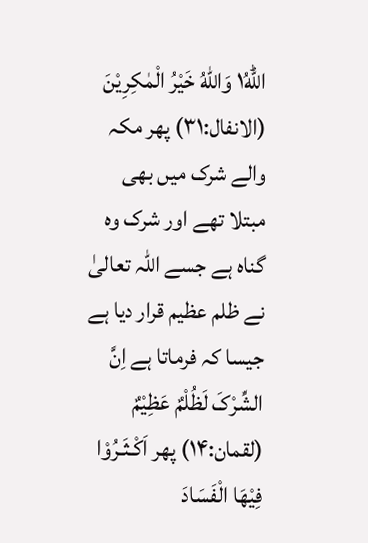اللّٰهُ١ؕ وَاللّٰهُ خَيْرُ الْمٰكِرِيْنَ (الانفال:۳۱) پھر مکہ والے شرک میں بھی مبتلا تھے اور شرک وہ گناہ ہے جسے اللہ تعالیٰ نے ظلم عظیم قرار دیا ہے جیسا کہ فرماتا ہے اِنَّ الشِّرْکَ لَظُلْمٌ عَظِیْمٌ (لقمان:۱۴) پھر اَکْـثَـرُوْا فِیْھَا الْفَسَادَ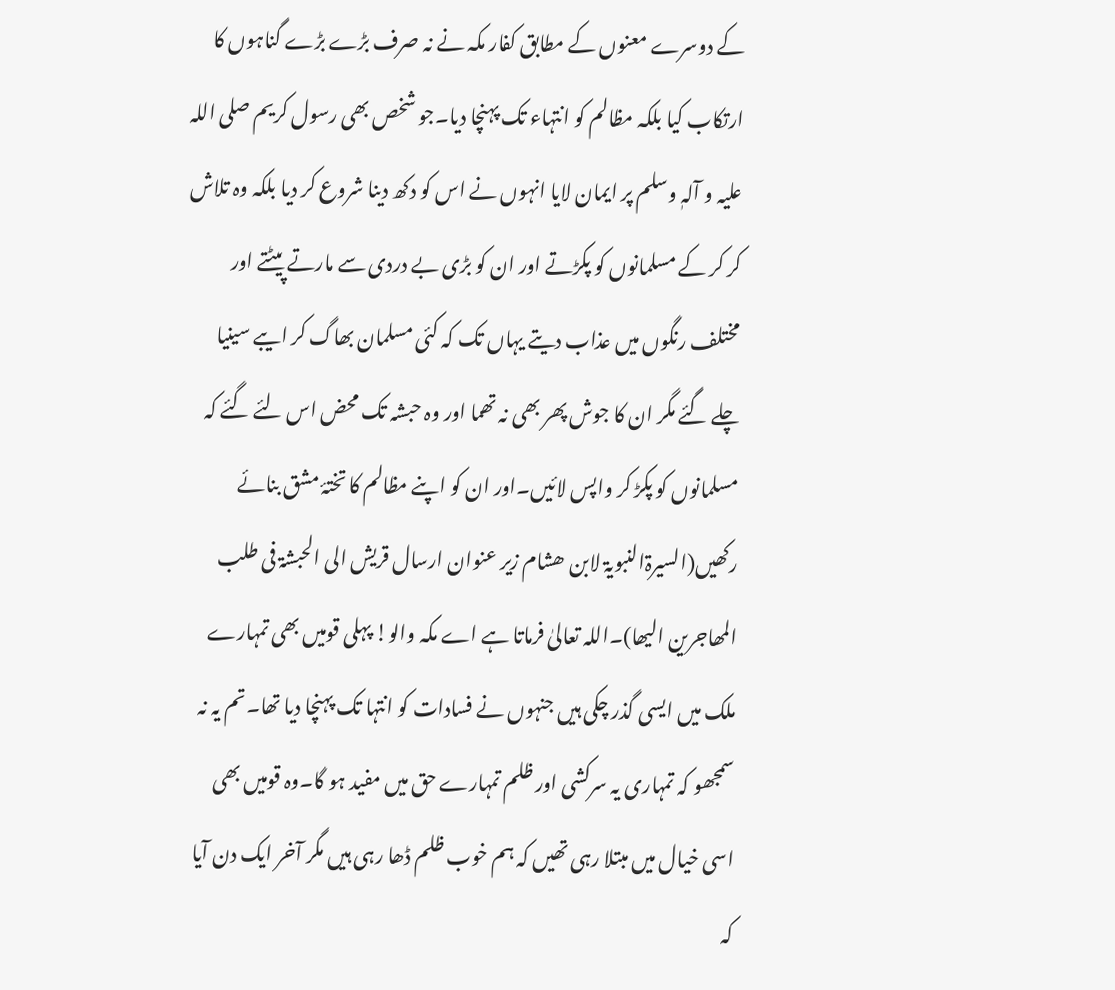کے دوسرے معنوں کے مطابق کفار مکہ نے نہ صرف بڑے بڑے گناہوں کا ارتکاب کیا بلکہ مظالم کو انتہاء تک پہنچا دیا۔جو شخص بھی رسول کریم صلی اللہ علیہ و آلہٖ وسلم پر ایمان لایا انہوں نے اس کو دکھ دینا شروع کر دیا بلکہ وہ تلاش کر کر کے مسلمانوں کو پکڑتے اور ان کو بڑی بے دردی سے مارتے پیٹتے اور مختلف رنگوں میں عذاب دیتے یہاں تک کہ کئی مسلمان بھاگ کر ایبے سینیا چلے گئے مگر ان کا جوش پھر بھی نہ تھما اور وہ حبشہ تک محض اس لئے گئے کہ مسلمانوں کو پکڑ کر واپس لائیں۔اور ان کو اپنے مظالم کا تختۂ مشق بنائے رکھیں(السیرۃالنبویۃ لابن ھشام زیر عنوان ارسال قریش الی الحبشۃ فی طلب المھاجرین الیھا)۔اللہ تعالیٰ فرماتا ہے اے مکہ والو! پہلی قومیں بھی تمہارے ملک میں ایسی گذر چکی ہیں جنہوں نے فسادات کو انتہا تک پہنچا دیا تھا۔تم یہ نہ سمجھو کہ تمہاری یہ سرکشی اور ظلم تمہارے حق میں مفید ہو گا۔وہ قومیں بھی اسی خیال میں مبتلا رہی تھیں کہ ہم خوب ظلم ڈھا رہی ہیں مگر آخر ایک دن آیا کہ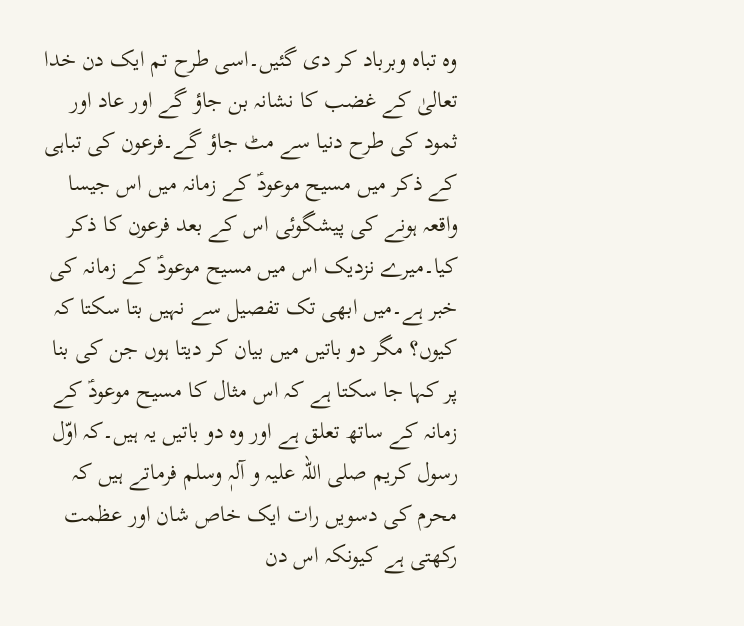وہ تباہ وبرباد کر دی گئیں۔اسی طرح تم ایک دن خدا تعالیٰ کے غضب کا نشانہ بن جاؤ گے اور عاد اور ثمود کی طرح دنیا سے مٹ جاؤ گے۔فرعون کی تباہی کے ذکر میں مسیح موعودؑ کے زمانہ میں اس جیسا واقعہ ہونے کی پیشگوئی اس کے بعد فرعون کا ذکر کیا۔میرے نزدیک اس میں مسیح موعودؑ کے زمانہ کی خبر ہے۔میں ابھی تک تفصیل سے نہیں بتا سکتا کہ کیوں؟ مگر دو باتیں میں بیان کر دیتا ہوں جن کی بنا پر کہا جا سکتا ہے کہ اس مثال کا مسیح موعودؑ کے زمانہ کے ساتھ تعلق ہے اور وہ دو باتیں یہ ہیں۔کہ اوّل رسول کریم صلی اللہ علیہ و آلہٖ وسلم فرماتے ہیں کہ محرم کی دسویں رات ایک خاص شان اور عظمت رکھتی ہے کیونکہ اس دن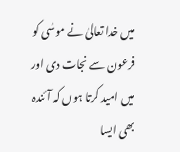میں خدا تعالیٰ نے موسٰی کو فرعون سے نجات دی اور میں امید کرتا ہوں کہ آئندہ بھی ایسا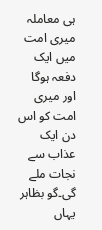ہی معاملہ میری امت میں ایک دفعہ ہوگا اور میری امت کو اس دن ایک عذاب سے نجات ملے گی۔گو بظاہر یہاں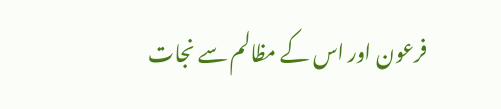فرعون اور اس کے مظالم سے نجات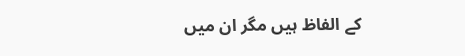کے الفاظ ہیں مگر ان میں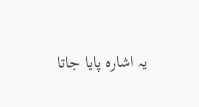یہ اشارہ پایا جاتا